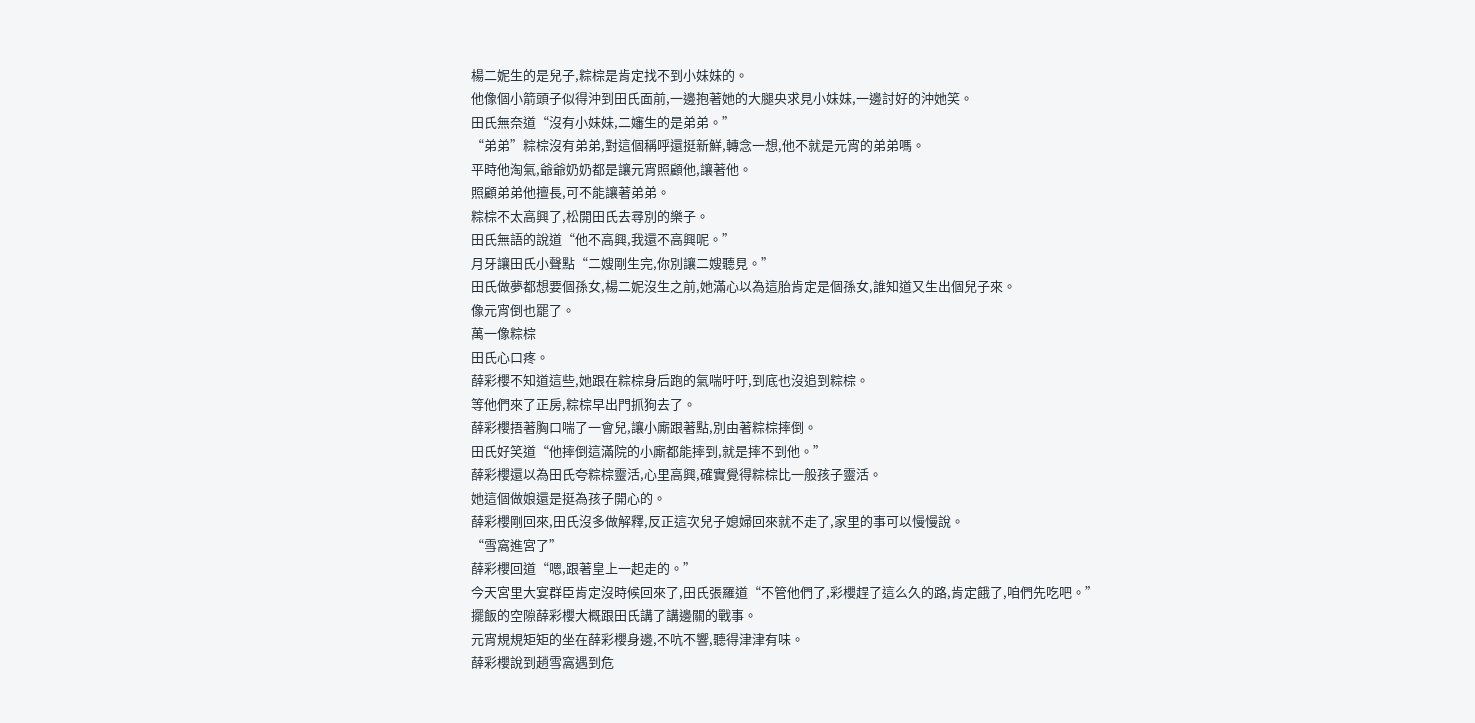楊二妮生的是兒子,粽棕是肯定找不到小妹妹的。
他像個小箭頭子似得沖到田氏面前,一邊抱著她的大腿央求見小妹妹,一邊討好的沖她笑。
田氏無奈道“沒有小妹妹,二嬸生的是弟弟。”
“弟弟”粽棕沒有弟弟,對這個稱呼還挺新鮮,轉念一想,他不就是元宵的弟弟嗎。
平時他淘氣,爺爺奶奶都是讓元宵照顧他,讓著他。
照顧弟弟他擅長,可不能讓著弟弟。
粽棕不太高興了,松開田氏去尋別的樂子。
田氏無語的說道“他不高興,我還不高興呢。”
月牙讓田氏小聲點“二嫂剛生完,你別讓二嫂聽見。”
田氏做夢都想要個孫女,楊二妮沒生之前,她滿心以為這胎肯定是個孫女,誰知道又生出個兒子來。
像元宵倒也罷了。
萬一像粽棕
田氏心口疼。
薛彩櫻不知道這些,她跟在粽棕身后跑的氣喘吁吁,到底也沒追到粽棕。
等他們來了正房,粽棕早出門抓狗去了。
薛彩櫻捂著胸口喘了一會兒,讓小廝跟著點,別由著粽棕摔倒。
田氏好笑道“他摔倒這滿院的小廝都能摔到,就是摔不到他。”
薛彩櫻還以為田氏夸粽棕靈活,心里高興,確實覺得粽棕比一般孩子靈活。
她這個做娘還是挺為孩子開心的。
薛彩櫻剛回來,田氏沒多做解釋,反正這次兒子媳婦回來就不走了,家里的事可以慢慢說。
“雪窩進宮了”
薛彩櫻回道“嗯,跟著皇上一起走的。”
今天宮里大宴群臣肯定沒時候回來了,田氏張羅道“不管他們了,彩櫻趕了這么久的路,肯定餓了,咱們先吃吧。”
擺飯的空隙薛彩櫻大概跟田氏講了講邊關的戰事。
元宵規規矩矩的坐在薛彩櫻身邊,不吭不響,聽得津津有味。
薛彩櫻說到趙雪窩遇到危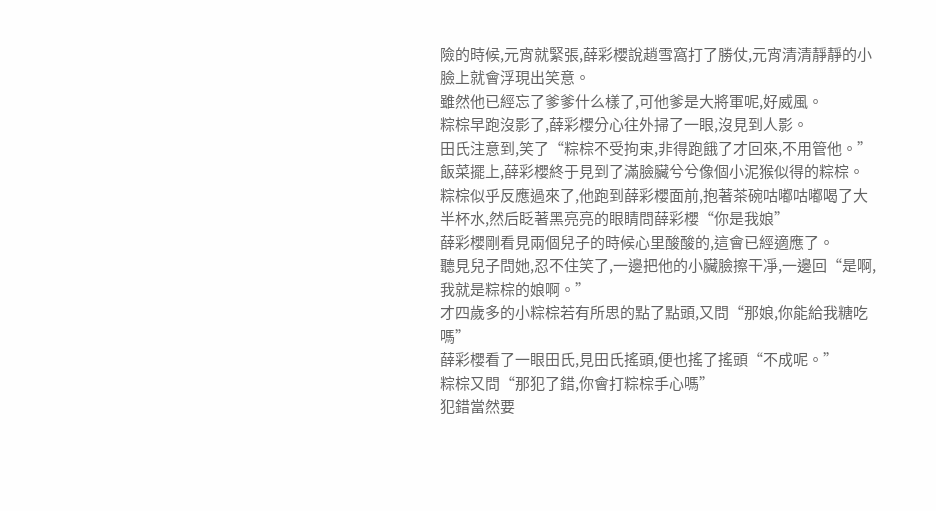險的時候,元宵就緊張,薛彩櫻說趙雪窩打了勝仗,元宵清清靜靜的小臉上就會浮現出笑意。
雖然他已經忘了爹爹什么樣了,可他爹是大將軍呢,好威風。
粽棕早跑沒影了,薛彩櫻分心往外掃了一眼,沒見到人影。
田氏注意到,笑了“粽棕不受拘束,非得跑餓了才回來,不用管他。”
飯菜擺上,薛彩櫻終于見到了滿臉臟兮兮像個小泥猴似得的粽棕。
粽棕似乎反應過來了,他跑到薛彩櫻面前,抱著茶碗咕嘟咕嘟喝了大半杯水,然后眨著黑亮亮的眼睛問薛彩櫻“你是我娘”
薛彩櫻剛看見兩個兒子的時候心里酸酸的,這會已經適應了。
聽見兒子問她,忍不住笑了,一邊把他的小臟臉擦干凈,一邊回“是啊,我就是粽棕的娘啊。”
才四歲多的小粽棕若有所思的點了點頭,又問“那娘,你能給我糖吃嗎”
薛彩櫻看了一眼田氏,見田氏搖頭,便也搖了搖頭“不成呢。”
粽棕又問“那犯了錯,你會打粽棕手心嗎”
犯錯當然要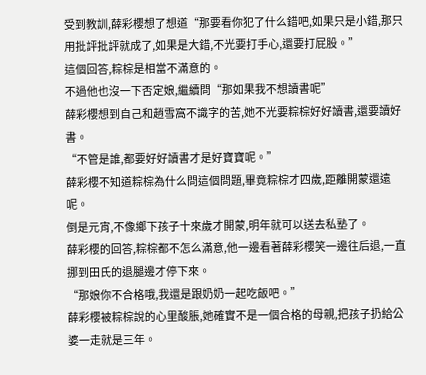受到教訓,薛彩櫻想了想道“那要看你犯了什么錯吧,如果只是小錯,那只用批評批評就成了,如果是大錯,不光要打手心,還要打屁股。”
這個回答,粽棕是相當不滿意的。
不過他也沒一下否定娘,繼續問“那如果我不想讀書呢”
薛彩櫻想到自己和趙雪窩不識字的苦,她不光要粽棕好好讀書,還要讀好書。
“不管是誰,都要好好讀書才是好寶寶呢。”
薛彩櫻不知道粽棕為什么問這個問題,畢竟粽棕才四歲,距離開蒙還遠呢。
倒是元宵,不像鄉下孩子十來歲才開蒙,明年就可以送去私塾了。
薛彩櫻的回答,粽棕都不怎么滿意,他一邊看著薛彩櫻笑一邊往后退,一直挪到田氏的退腿邊才停下來。
“那娘你不合格哦,我還是跟奶奶一起吃飯吧。”
薛彩櫻被粽棕說的心里酸脹,她確實不是一個合格的母親,把孩子扔給公婆一走就是三年。